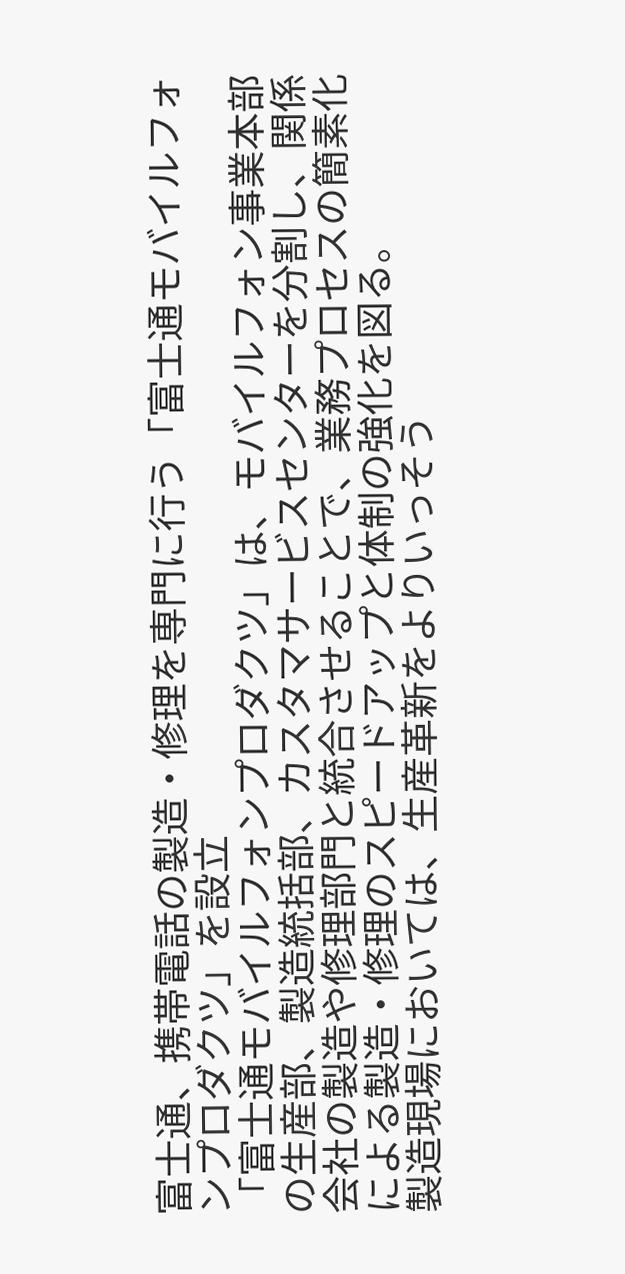富士通、携帯電話の製造・修理を専門に行う「富士通モバイルフォンプロダクツ」を設立
「富士通モバイルフォンプロダクツ」は、モバイルフォン事業本部の生産部、製造統括部、カスタマサービスセンターを分割し、関係会社の製造や修理部門と統合させることで、業務プロセスの簡素化による製造・修理のスピードアップと体制の強化を図る。
製造現場においては、生産革新をよりいっそう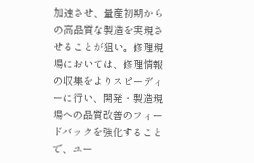加速させ、量産初期からの高品質な製造を実現させることが狙い。修理現場においては、修理情報の収集をよりスピーディーに行い、開発・製造現場への品質改善のフィードバックを強化することで、ユー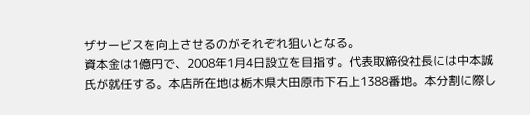ザサービスを向上させるのがそれぞれ狙いとなる。
資本金は1億円で、2008年1月4日設立を目指す。代表取締役社長には中本誠氏が就任する。本店所在地は栃木県大田原市下石上1388番地。本分割に際し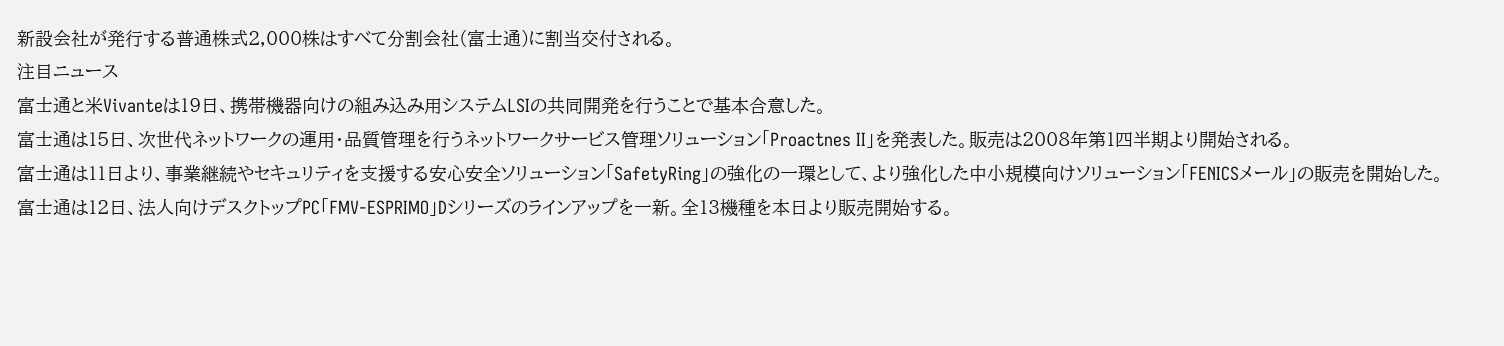新設会社が発行する普通株式2,000株はすべて分割会社(富士通)に割当交付される。
注目ニュース
富士通と米Vivanteは19日、携帯機器向けの組み込み用システムLSIの共同開発を行うことで基本合意した。
富士通は15日、次世代ネットワークの運用・品質管理を行うネットワークサービス管理ソリューション「Proactnes II」を発表した。販売は2008年第1四半期より開始される。
富士通は11日より、事業継続やセキュリティを支援する安心安全ソリューション「SafetyRing」の強化の一環として、より強化した中小規模向けソリューション「FENICSメール」の販売を開始した。
富士通は12日、法人向けデスクトップPC「FMV-ESPRIMO」Dシリーズのラインアップを一新。全13機種を本日より販売開始する。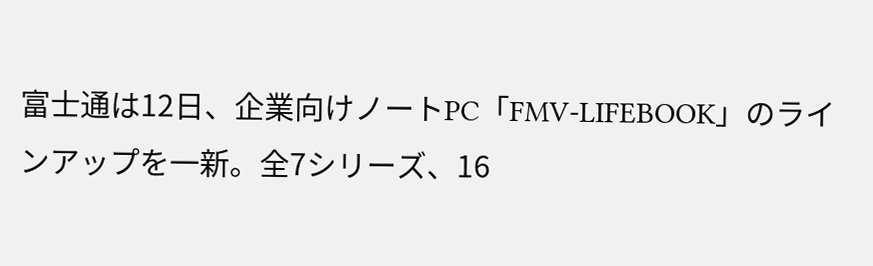富士通は12日、企業向けノートPC「FMV-LIFEBOOK」のラインアップを一新。全7シリーズ、16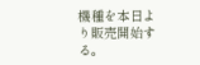機種を本日より販売開始する。